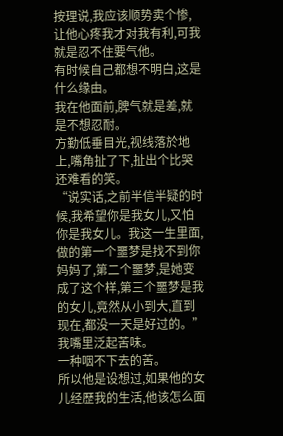按理说,我应该顺势卖个惨,让他心疼我才对我有利,可我就是忍不住要气他。
有时候自己都想不明白,这是什么缘由。
我在他面前,脾气就是差,就是不想忍耐。
方勤低垂目光,视线落於地上,嘴角扯了下,扯出个比哭还难看的笑。
“说实话,之前半信半疑的时候,我希望你是我女儿,又怕你是我女儿。我这一生里面,做的第一个噩梦是找不到你妈妈了,第二个噩梦,是她变成了这个样,第三个噩梦是我的女儿,竟然从小到大,直到现在,都没一天是好过的。”
我嘴里泛起苦味。
一种咽不下去的苦。
所以他是设想过,如果他的女儿经歷我的生活,他该怎么面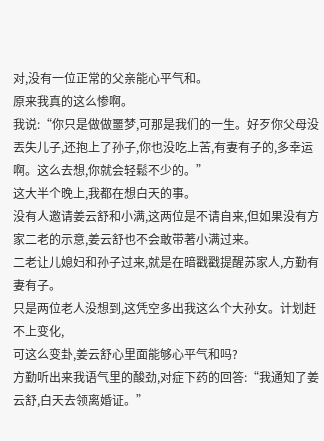对,没有一位正常的父亲能心平气和。
原来我真的这么惨啊。
我说:“你只是做做噩梦,可那是我们的一生。好歹你父母没丟失儿子,还抱上了孙子,你也没吃上苦,有妻有子的,多幸运啊。这么去想,你就会轻鬆不少的。”
这大半个晚上,我都在想白天的事。
没有人邀请姜云舒和小满,这两位是不请自来,但如果没有方家二老的示意,姜云舒也不会敢带著小满过来。
二老让儿媳妇和孙子过来,就是在暗戳戳提醒苏家人,方勤有妻有子。
只是两位老人没想到,这凭空多出我这么个大孙女。计划赶不上变化,
可这么变卦,姜云舒心里面能够心平气和吗?
方勤听出来我语气里的酸劲,对症下药的回答:“我通知了姜云舒,白天去领离婚证。”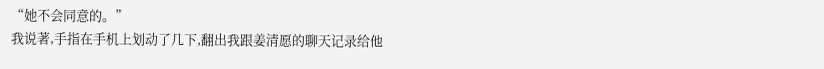“她不会同意的。”
我说著,手指在手机上划动了几下,翻出我跟姜清愿的聊天记录给他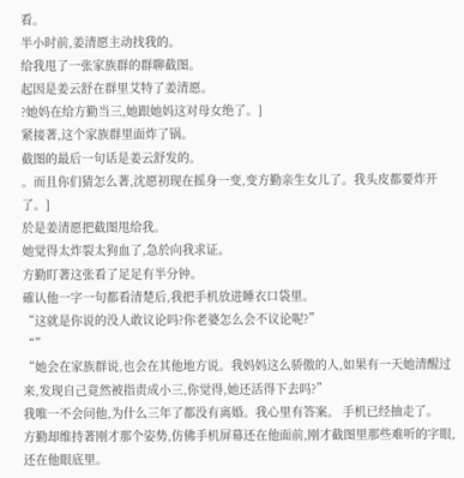看。
半小时前,姜清愿主动找我的。
给我甩了一张家族群的群聊截图。
起因是姜云舒在群里艾特了姜清愿。
?她妈在给方勤当三,她跟她妈这对母女绝了。]
紧接著,这个家族群里面炸了锅。
截图的最后一句话是姜云舒发的。
。而且你们猜怎么著,沈愿初现在摇身一变,变方勤亲生女儿了。我头皮都要炸开了。]
於是姜清愿把截图甩给我。
她觉得太炸裂太狗血了,急於向我求证。
方勤盯著这张看了足足有半分钟。
確认他一字一句都看清楚后,我把手机放进睡衣口袋里。
“这就是你说的没人敢议论吗?你老婆怎么会不议论呢?”
“”
“她会在家族群说,也会在其他地方说。我妈妈这么骄傲的人,如果有一天她清醒过来,发现自己竟然被指责成小三,你觉得,她还活得下去吗?”
我唯一不会问他,为什么三年了都没有离婚。我心里有答案。 手机已经抽走了。
方勤却维持著刚才那个姿势,仿佛手机屏幕还在他面前,刚才截图里那些难听的字眼,还在他眼底里。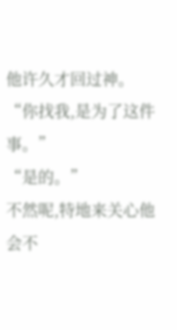他许久才回过神。
“你找我,是为了这件事。”
“是的。”
不然呢,特地来关心他会不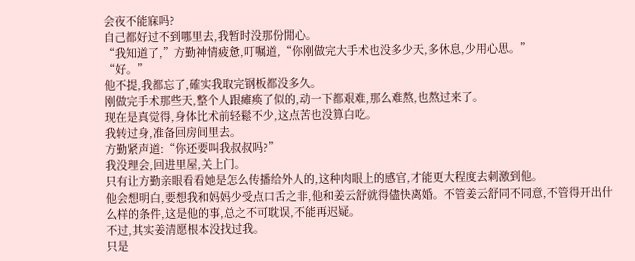会夜不能寐吗?
自己都好过不到哪里去,我暂时没那份閒心。
“我知道了,”方勤神情疲惫,叮嘱道,“你刚做完大手术也没多少天,多休息,少用心思。”
“好。”
他不提,我都忘了,確实我取完钢板都没多久。
刚做完手术那些天,整个人跟瘫痪了似的,动一下都艰难,那么难熬,也熬过来了。
现在是真觉得,身体比术前轻鬆不少,这点苦也没算白吃。
我转过身,准备回房间里去。
方勤紧声道:“你还要叫我叔叔吗?”
我没理会,回进里屋,关上门。
只有让方勤亲眼看看她是怎么传播给外人的,这种肉眼上的感官,才能更大程度去刺激到他。
他会想明白,要想我和妈妈少受点口舌之非,他和姜云舒就得儘快离婚。不管姜云舒同不同意,不管得开出什么样的条件,这是他的事,总之不可耽误,不能再迟疑。
不过,其实姜清愿根本没找过我。
只是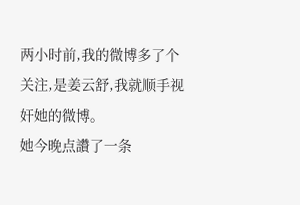两小时前,我的微博多了个关注,是姜云舒,我就顺手视奸她的微博。
她今晚点讚了一条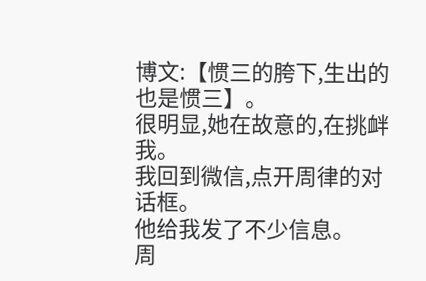博文:【惯三的胯下,生出的也是惯三】。
很明显,她在故意的,在挑衅我。
我回到微信,点开周律的对话框。
他给我发了不少信息。
周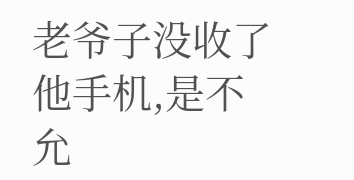老爷子没收了他手机,是不允